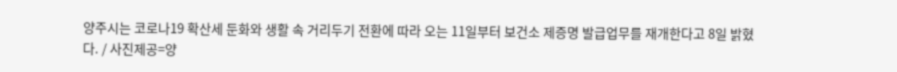양주시는 코로나19 확산세 둔화와 생활 속 거리두기 전환에 따라 오는 11일부터 보건소 제증명 발급업무를 재개한다고 8일 밝혔다. / 사진제공=양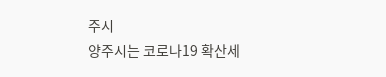주시
양주시는 코로나19 확산세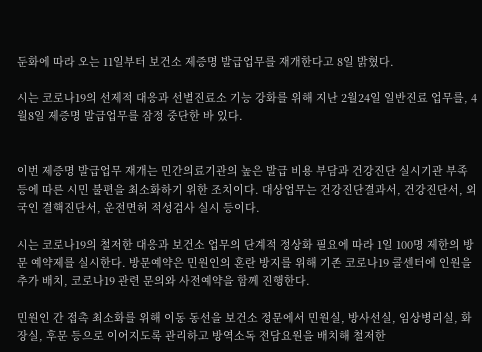둔화에 따라 오는 11일부터 보건소 제증명 발급업무를 재개한다고 8일 밝혔다.

시는 코로나19의 선제적 대응과 선별진료소 기능 강화를 위해 지난 2월24일 일반진료 업무를, 4월8일 제증명 발급업무를 잠정 중단한 바 있다.


이번 제증명 발급업무 재개는 민간의료기관의 높은 발급 비용 부담과 건강진단 실시기관 부족 등에 따른 시민 불편을 최소화하기 위한 조치이다. 대상업무는 건강진단결과서, 건강진단서, 외국인 결핵진단서, 운전면허 적성검사 실시 등이다.

시는 코로나19의 철저한 대응과 보건소 업무의 단계적 정상화 필요에 따라 1일 100명 제한의 방문 예약제를 실시한다. 방문예약은 민원인의 혼란 방지를 위해 기존 코로나19 콜센터에 인원을 추가 배치, 코로나19 관련 문의와 사전예약을 함께 진행한다.

민원인 간 접촉 최소화를 위해 이동 동선을 보건소 정문에서 민원실, 방사선실, 임상병리실, 화장실, 후문 등으로 이어지도록 관리하고 방역소독 전담요원을 배치해 철저한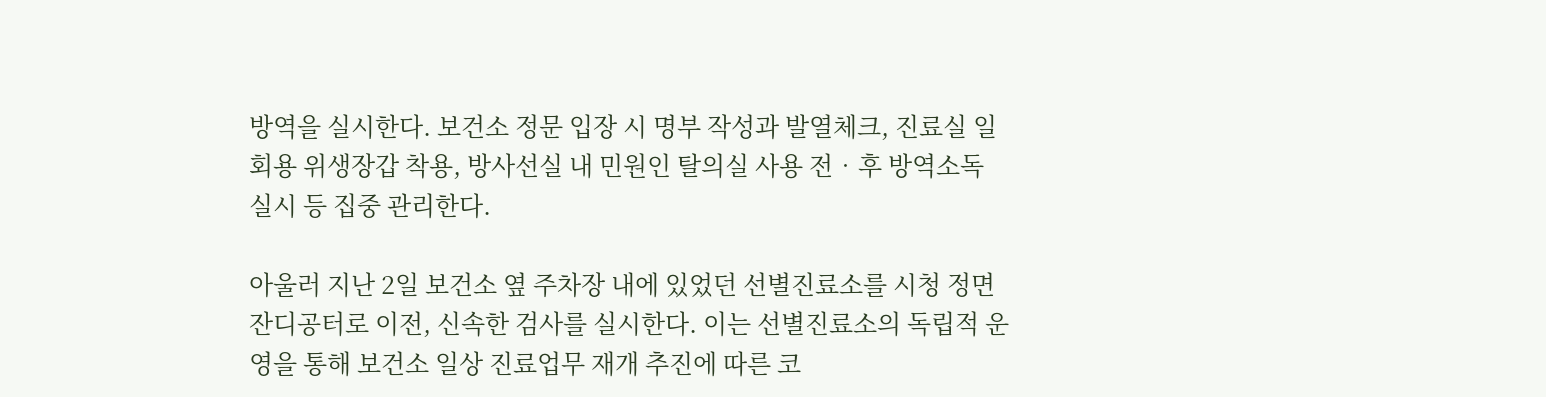방역을 실시한다. 보건소 정문 입장 시 명부 작성과 발열체크, 진료실 일회용 위생장갑 착용, 방사선실 내 민원인 탈의실 사용 전‧후 방역소독 실시 등 집중 관리한다.

아울러 지난 2일 보건소 옆 주차장 내에 있었던 선별진료소를 시청 정면 잔디공터로 이전, 신속한 검사를 실시한다. 이는 선별진료소의 독립적 운영을 통해 보건소 일상 진료업무 재개 추진에 따른 코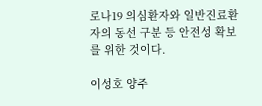로나19 의심환자와 일반진료환자의 동선 구분 등 안전성 확보를 위한 것이다.

이성호 양주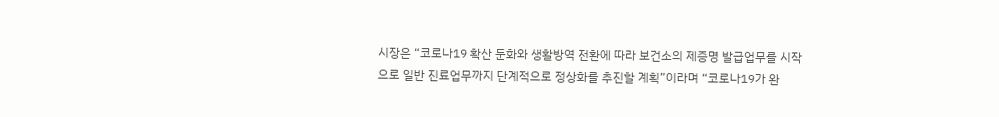시장은 “코로나19 확산 둔화와 생활방역 전환에 따라 보건소의 제증명 발급업무를 시작으로 일반 진료업무까지 단계적으로 정상화를 추진할 계획”이라며 “코로나19가 완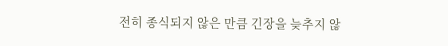전히 종식되지 않은 만큼 긴장을 늦추지 않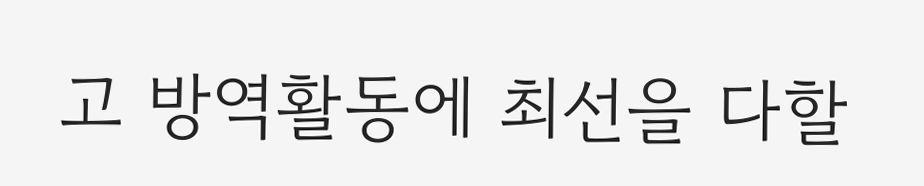고 방역활동에 최선을 다할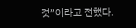것”이라고 전했다.